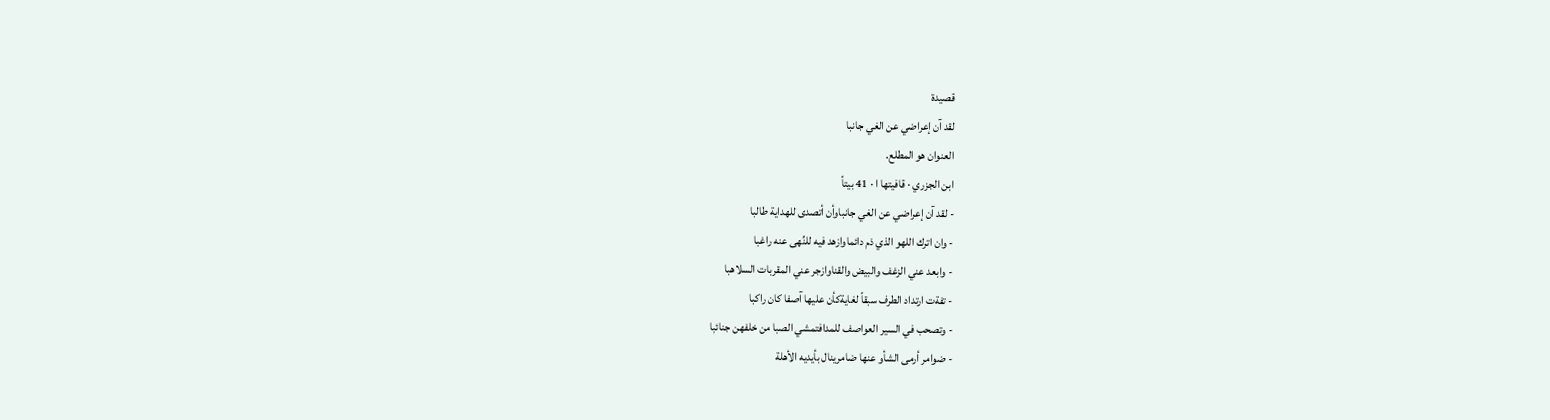قصيدة
لقد آن إعراضي عن الغي جانبا
العنوان هو المطلع.
ابن الجزري · قافيتها ا · 41 بيتاً
- لقد آن إعراضي عن الغي جانباوأن أتصدى للهداية طالبا
- وان اترك اللهو الذي ذم دائماوازهد فيه للنُهى عنه راغبا
- وابعد عني الزغف والبيض والقناوازجر عني المقربات السلاهبا
- تفةت ارتداد الطرف سبقاً لغايةكأن عليها آصفا كان راكبا
- وتصحب في السير العواصف للمدافتمشي الصبا من خلفهن جنائبا
- ضوامر أرمى الشأو عنها ضامرينال بأيديه الأهلة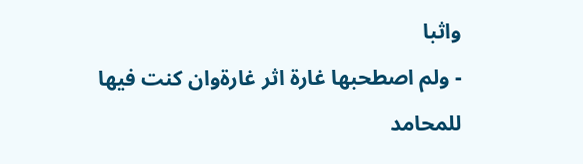واثبا
- ولم اصطحبها غارة اثر غارةوان كنت فيها للمحامد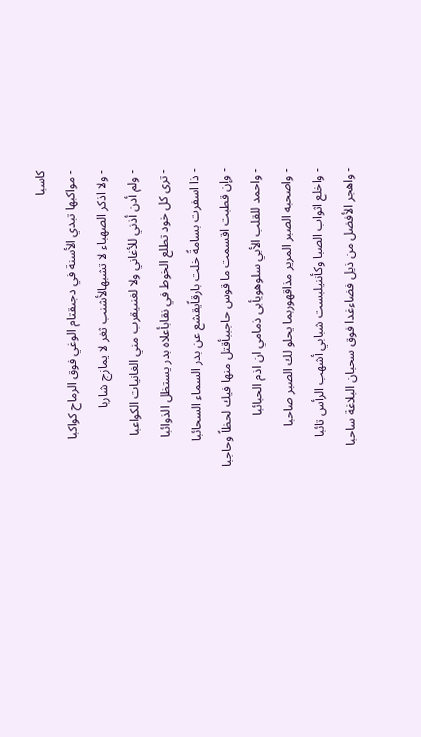كاسبا
- مواكبها تبدي الأسنة في دجىقتام الوغي فوق الرماح كواكبا
- ولا اذكر الصهباء لا تشبهالأشنب ثغر لا يمازج شاربا
- ولم أدن أذني للأغاني ولا لغنىيقرب مني الغانيات الكواعبا
- ترى كل خود تطلع الخوط في نقابأعلاه بدر يستظل الذوائبا
- ذا اسفرت بسامةً خلت بارقاًيقشع عن بدر السماء السحائبا
- وإن قطبت اقسمت ما قوس حاجببأقتل منها فيك لحظاً وحاجبا
- واحمد للقلب الأبي سلوهويأبى ذمامي ان اذم الحبائبا
- واصحبه الصبر المرير مذاقهوربما يحلو لك الصبر صاحبا
- واخلع اثواب الصبا وكأننيلبست شبابي أشهب الرأس تائبا
- واهجر الأفضل من ذيل فضاءغدا فوق سحبان البلاغة ساحبا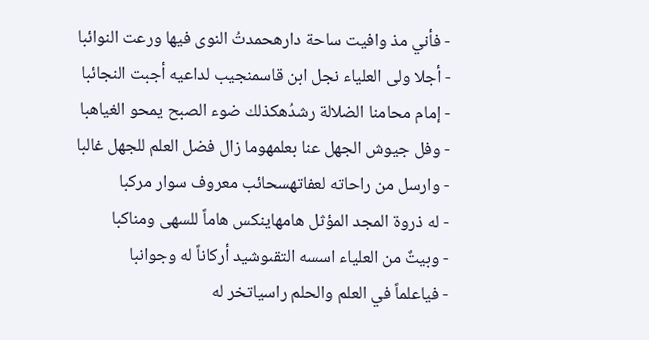- فأني مذ وافيت ساحة دارهحمدتُ النوى فيها ورعت النوائبا
- أجلا ولى العلياء نجل ابن قاسمنجيب لداعيه أجبت النجائبا
- إمام محامنا الضلالة رشدُهكذلك ضوء الصبح يمحو الغياهبا
- وفل جيوش الجهل عنا بعلمهوما زال فضل العلم للجهل غالبا
- وارسل من راحاته لعفاتهسحائب معروف سوار مركبا
- له ذروة المجد المؤثل هامهاينكس هاماً للسهى ومناكبا
- وبيتٌ من العلياء اسسه التقىوشيد أركاناً له وجوانبا
- فياعلماً في العلم والحلم راسياتخر له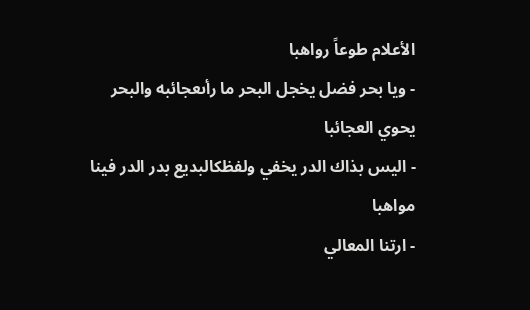الأعلام طوعاً رواهبا
- ويا بحر فضل يخجل البحر ما رأىعجائبه والبحر يحوي العجائبا
- اليس بذاك الدر يخفي ولفظكالبديع بدر الدر فينا مواهبا
- ارتنا المعالي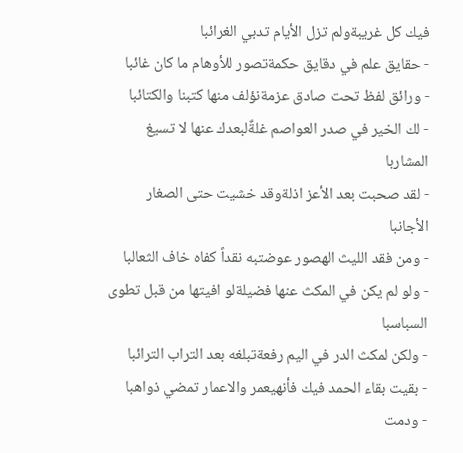فيك كل غريبةولم تزل الأيام تدبي الغرائبا
- حقايق علم في دقايق حكمةتصور للأوهام ما كان غائبا
- ورائق لفظ تحت صادق عزمةنؤلف منها كتبنا والكتائبا
- لك الخير في صدر العواصم غلةٌلبعدك عنها لا تسيغ المشاربا
- لقد صحبت بعد الأعز اذلةوقد خشيت حتى الصغار الأجانبا
- ومن فقد الليث الهصور عوضتبه نقداً كفاه خاف الثعالبا
- ولو لم يكن في المكث عنها فضيلةلو افيتها من قبل تطوى السباسبا
- ولكن لمكث الدر في اليم رفعةتبلغه بعد التراب الترائبا
- بقيت بقاء الحمد فيك فأنهيعمر والاعمار تمضي ذواهبا
- ودمت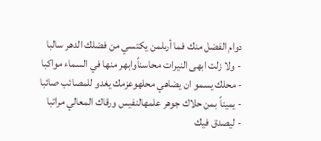دوام الفضل منك فما أرىلمن يكتسي من فضلك الدهر سالبا
- ولا زلت ابهى النيرات محاسناًوابهر منها في السماء مواكبا
- محلك يسمو ان يضاهي محلهوعزمك يغدو للمصائب صائبا
- يميناً بمن حلاك جوهر علمهالنفيس ورقاك المعالي مراتبا
- ليصدق فيك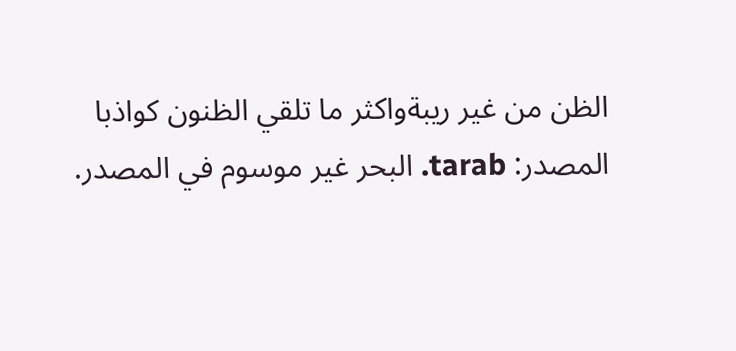الظن من غير ريبةواكثر ما تلقي الظنون كواذبا
المصدر: tarab. البحر غير موسوم في المصدر.